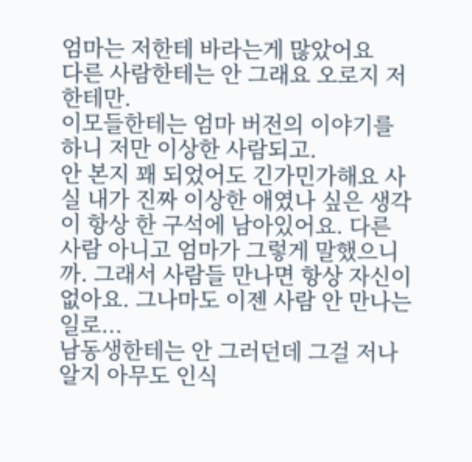엄마는 저한테 바라는게 많았어요
다른 사람한테는 안 그래요 오로지 저한테만.
이모들한테는 엄마 버전의 이야기를 하니 저만 이상한 사람되고.
안 본지 꽤 되었어도 긴가민가해요 사실 내가 진짜 이상한 애였나 싶은 생각이 항상 한 구석에 남아있어요. 다른 사람 아니고 엄마가 그렇게 말했으니까. 그래서 사람들 만나면 항상 자신이 없아요. 그나마도 이젠 사람 안 만나는 일로...
남동생한테는 안 그러던데 그걸 저나 알지 아무도 인식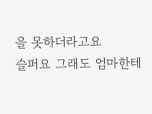을 못하더라고요
슬퍼요 그래도 엄마한테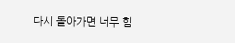다시 돌아가면 너무 힘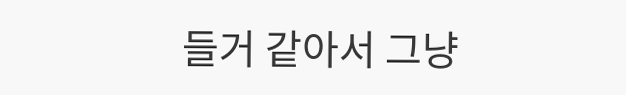들거 같아서 그냥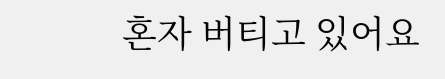혼자 버티고 있어요